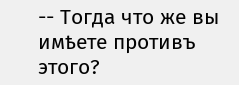-- Тогда что же вы имѣете противъ этого?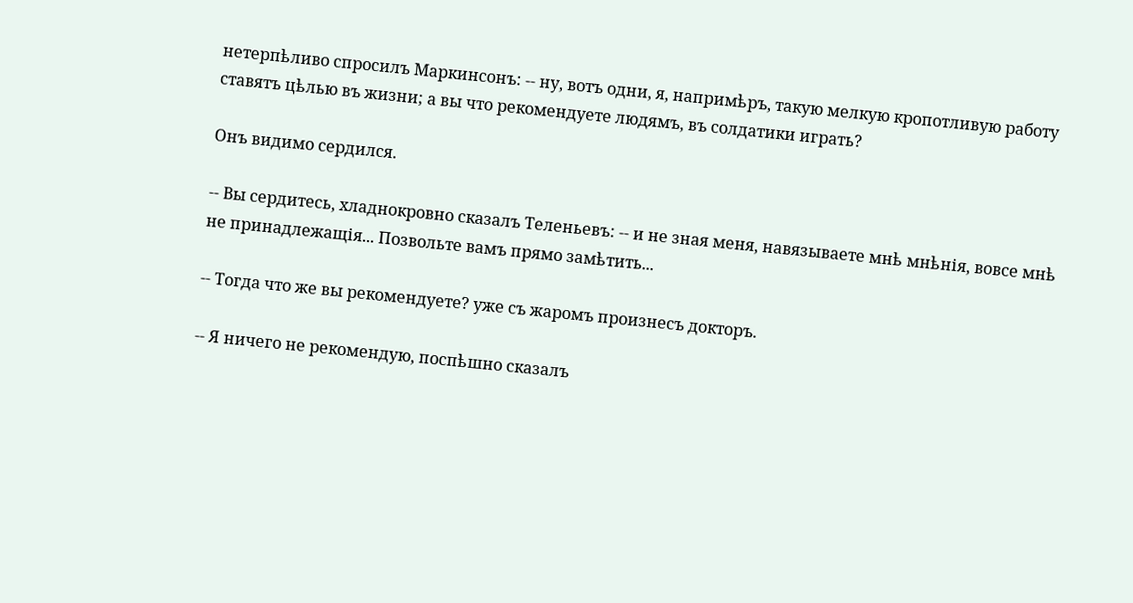нетерпѣливо спросилъ Маркинсонъ: -- ну, вотъ одни, я, напримѣръ, такую мелкую кропотливую работу ставятъ цѣлью въ жизни; а вы что рекомендуете людямъ, въ солдатики играть?

Онъ видимо сердился.

-- Вы сердитесь, хладнокровно сказалъ Теленьевъ: -- и не зная меня, навязываете мнѣ мнѣнія, вовсе мнѣ не принадлежащія... Позвольте вамъ прямо замѣтить...

-- Тогда что же вы рекомендуете? уже съ жаромъ произнесъ докторъ.

-- Я ничего не рекомендую, поспѣшно сказалъ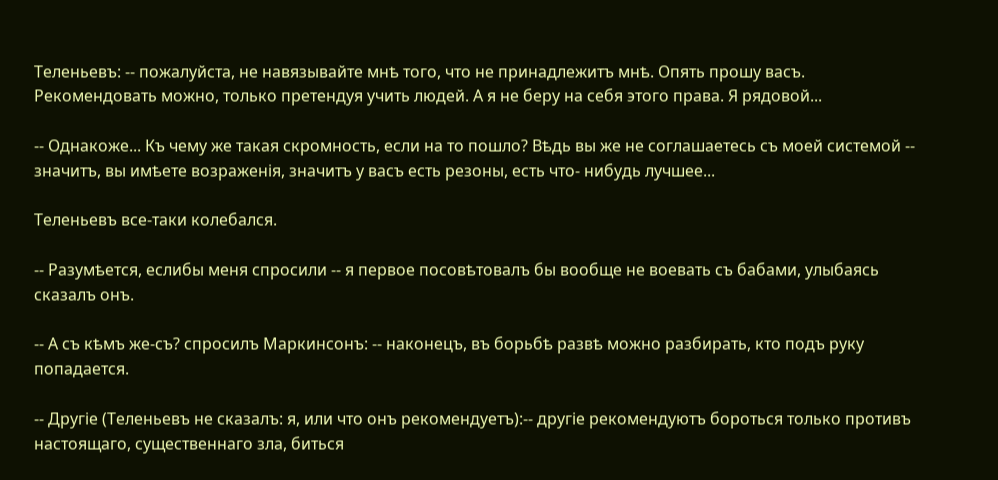Теленьевъ: -- пожалуйста, не навязывайте мнѣ того, что не принадлежитъ мнѣ. Опять прошу васъ. Рекомендовать можно, только претендуя учить людей. А я не беру на себя этого права. Я рядовой...

-- Однакоже... Къ чему же такая скромность, если на то пошло? Вѣдь вы же не соглашаетесь съ моей системой -- значитъ, вы имѣете возраженія, значитъ у васъ есть резоны, есть что- нибудь лучшее...

Теленьевъ все-таки колебался.

-- Разумѣется, еслибы меня спросили -- я первое посовѣтовалъ бы вообще не воевать съ бабами, улыбаясь сказалъ онъ.

-- А съ кѣмъ же-съ? спросилъ Маркинсонъ: -- наконецъ, въ борьбѣ развѣ можно разбирать, кто подъ руку попадается.

-- Другіе (Теленьевъ не сказалъ: я, или что онъ рекомендуетъ):-- другіе рекомендуютъ бороться только противъ настоящаго, существеннаго зла, биться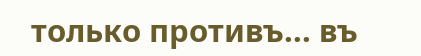только противъ... въ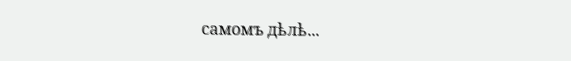самомъ дѣлѣ...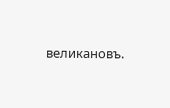великановъ.